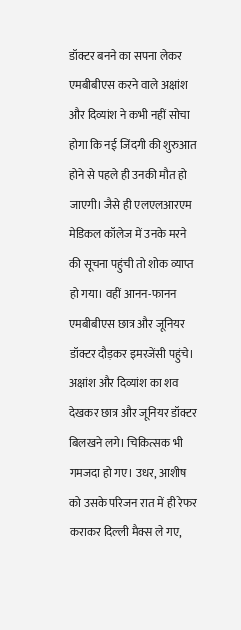डॉक्टर बनने का सपना लेकर एमबीबीएस करने वाले अक्षांश और दिव्यांश ने कभी नहीं सोचा होगा कि नई जिंदगी की शुरुआत होने से पहले ही उनकी मौत हो जाएगी। जैसे ही एलएलआरएम मेडिकल कॉलेज में उनके मरने की सूचना पहुंची तो शोक व्याप्त हो गया। वहीं आनन-फानन एमबीबीएस छात्र और जूनियर डॉक्टर दौड़कर इमरजेंसी पहुंचे। अक्षांश और दिव्यांश का शव देखकर छात्र और जूनियर डॉक्टर बिलखने लगे। चिकित्सक भी गमजदा हो गए। उधर, आशीष को उसके परिजन रात में ही रेफर कराकर दिल्ली मैक्स ले गए,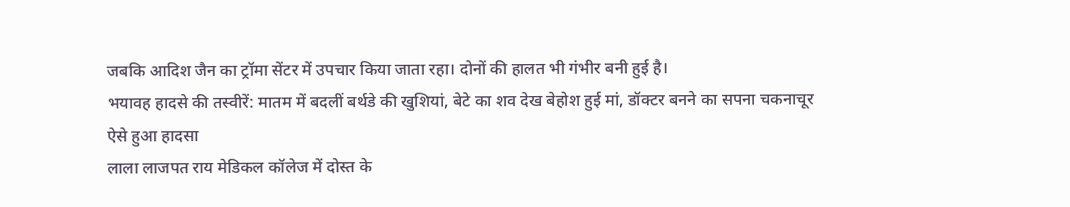जबकि आदिश जैन का ट्रॉमा सेंटर में उपचार किया जाता रहा। दोनों की हालत भी गंभीर बनी हुई है।
भयावह हादसे की तस्वीरें: मातम में बदलीं बर्थडे की खुशियां, बेटे का शव देख बेहोश हुई मां, डॉक्टर बनने का सपना चकनाचूर
ऐसे हुआ हादसा
लाला लाजपत राय मेडिकल कॉलेज में दोस्त के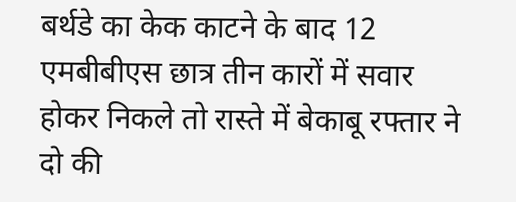बर्थडे का केक काटने के बाद 12 एमबीबीएस छात्र तीन कारों में सवार होकर निकले तो रास्ते में बेकाबू रफ्तार ने दो की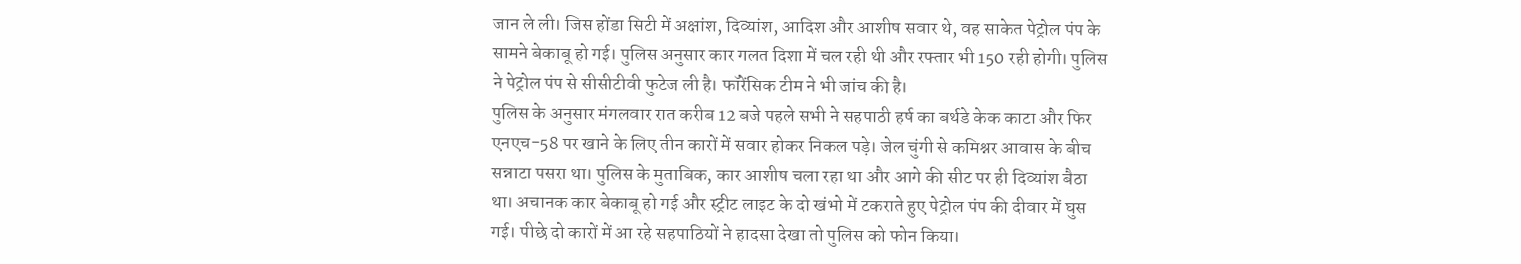जान ले ली। जिस होंडा सिटी में अक्षांश, दिव्यांश, आदिश और आशीष सवार थे, वह साकेत पेट्रोल पंप के सामने बेकाबू हो गई। पुलिस अनुसार कार गलत दिशा में चल रही थी और रफ्तार भी 150 रही होगी। पुलिस ने पेट्रोल पंप से सीसीटीवी फुटेज ली है। फॉरेंसिक टीम ने भी जांच की है।
पुलिस के अनुसार मंगलवार रात करीब 12 बजे पहले सभी ने सहपाठी हर्ष का बर्थडे केक काटा और फिर एनएच-58 पर खाने के लिए तीन कारों में सवार होकर निकल पड़े। जेल चुंगी से कमिश्नर आवास के बीच सन्नाटा पसरा था। पुलिस के मुताबिक, कार आशीष चला रहा था और आगे की सीट पर ही दिव्यांश बैठा था। अचानक कार बेकाबू हो गई और स्ट्रीट लाइट के दो खंभो में टकराते हुए पेट्रोल पंप की दीवार में घुस गई। पीछे दो कारों में आ रहे सहपाठियों ने हादसा देखा तो पुलिस को फोन किया।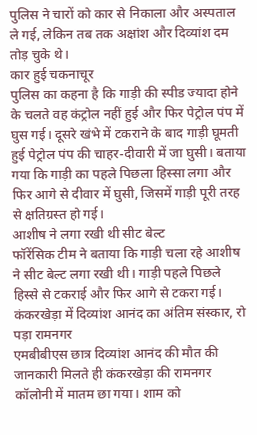पुलिस ने चारों को कार से निकाला और अस्पताल ले गई, लेकिन तब तक अक्षांश और दिव्यांश दम तोड़ चुके थे।
कार हुई चकनाचूर
पुलिस का कहना है कि गाड़ी की स्पीड ज्यादा होने के चलते वह कंट्रोल नहीं हुई और फिर पेट्रोल पंप में घुस गई। दूसरे खंभे में टकराने के बाद गाड़ी घूमती हुई पेट्रोल पंप की चाहर-दीवारी में जा घुसी। बताया गया कि गाड़ी का पहले पिछला हिस्सा लगा और फिर आगे से दीवार में घुसी, जिसमें गाड़ी पूरी तरह से क्षतिग्रस्त हो गई।
आशीष ने लगा रखी थी सीट बेल्ट
फॉरेंसिक टीम ने बताया कि गाड़ी चला रहे आशीष ने सीट बेल्ट लगा रखी थी। गाड़ी पहले पिछले हिस्से से टकराई और फिर आगे से टकरा गई।
कंकरखेड़ा में दिव्यांश आनंद का अंतिम संस्कार, रो पड़ा रामनगर
एमबीबीएस छात्र दिव्यांश आनंद की मौत की जानकारी मिलते ही कंकरखेड़ा की रामनगर कॉलोनी में मातम छा गया। शाम को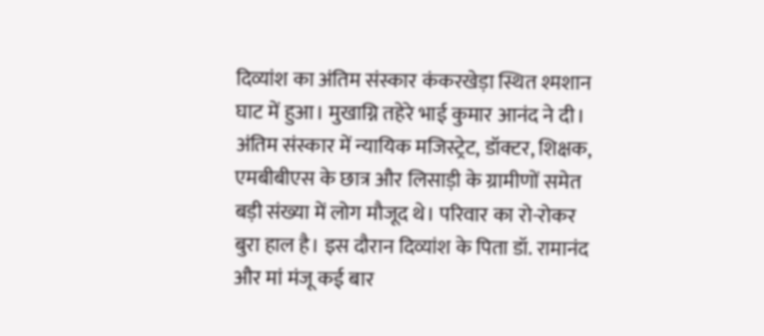दिव्यांश का अंतिम संस्कार कंकरखेड़ा स्थित श्मशान घाट में हुआ। मुखाग्नि तहेरे भाई कुमार आनंद ने दी। अंतिम संस्कार में न्यायिक मजिस्ट्रेट, डॉक्टर, शिक्षक, एमबीबीएस के छात्र और लिसाड़ी के ग्रामीणों समेत बड़ी संख्या में लोग मौजूद थे। परिवार का रो-रोकर बुरा हाल है। इस दौरान दिव्यांश के पिता डॉ. रामानंद और मां मंजू कई बार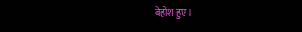बेहोश हुए।